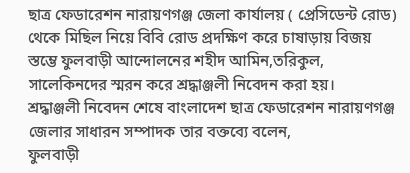ছাত্র ফেডারেশন নারায়ণগঞ্জ জেলা কার্যালয় ( প্রেসিডেন্ট রোড) থেকে মিছিল নিয়ে বিবি রোড প্রদক্ষিণ করে চাষাড়ায় বিজয় স্তম্ভে ফুলবাড়ী আন্দোলনের শহীদ আমিন,তরিকুল, সালেকিনদের স্মরন করে শ্রদ্ধাঞ্জলী নিবেদন করা হয়।
শ্রদ্ধাঞ্জলী নিবেদন শেষে বাংলাদেশ ছাত্র ফেডারেশন নারায়ণগঞ্জ জেলার সাধারন সম্পাদক তার বক্তব্যে বলেন,
ফুলবাড়ী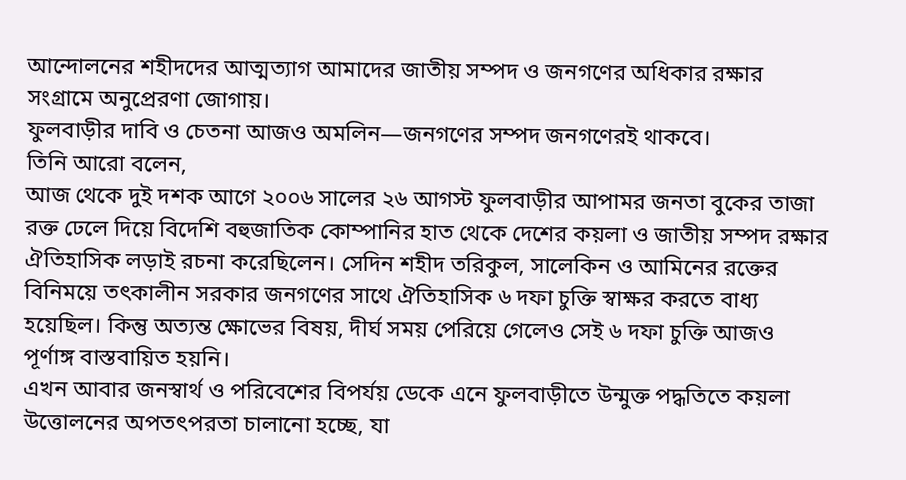আন্দোলনের শহীদদের আত্মত্যাগ আমাদের জাতীয় সম্পদ ও জনগণের অধিকার রক্ষার সংগ্রামে অনুপ্রেরণা জোগায়।
ফুলবাড়ীর দাবি ও চেতনা আজও অমলিন—জনগণের সম্পদ জনগণেরই থাকবে।
তিনি আরো বলেন,
আজ থেকে দুই দশক আগে ২০০৬ সালের ২৬ আগস্ট ফুলবাড়ীর আপামর জনতা বুকের তাজা রক্ত ঢেলে দিয়ে বিদেশি বহুজাতিক কোম্পানির হাত থেকে দেশের কয়লা ও জাতীয় সম্পদ রক্ষার ঐতিহাসিক লড়াই রচনা করেছিলেন। সেদিন শহীদ তরিকুল, সালেকিন ও আমিনের রক্তের বিনিময়ে তৎকালীন সরকার জনগণের সাথে ঐতিহাসিক ৬ দফা চুক্তি স্বাক্ষর করতে বাধ্য হয়েছিল। কিন্তু অত্যন্ত ক্ষোভের বিষয়, দীর্ঘ সময় পেরিয়ে গেলেও সেই ৬ দফা চুক্তি আজও পূর্ণাঙ্গ বাস্তবায়িত হয়নি।
এখন আবার জনস্বার্থ ও পরিবেশের বিপর্যয় ডেকে এনে ফুলবাড়ীতে উন্মুক্ত পদ্ধতিতে কয়লা উত্তোলনের অপতৎপরতা চালানো হচ্ছে, যা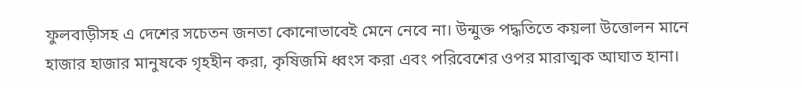ফুলবাড়ীসহ এ দেশের সচেতন জনতা কোনোভাবেই মেনে নেবে না। উন্মুক্ত পদ্ধতিতে কয়লা উত্তোলন মানে হাজার হাজার মানুষকে গৃহহীন করা, কৃষিজমি ধ্বংস করা এবং পরিবেশের ওপর মারাত্মক আঘাত হানা।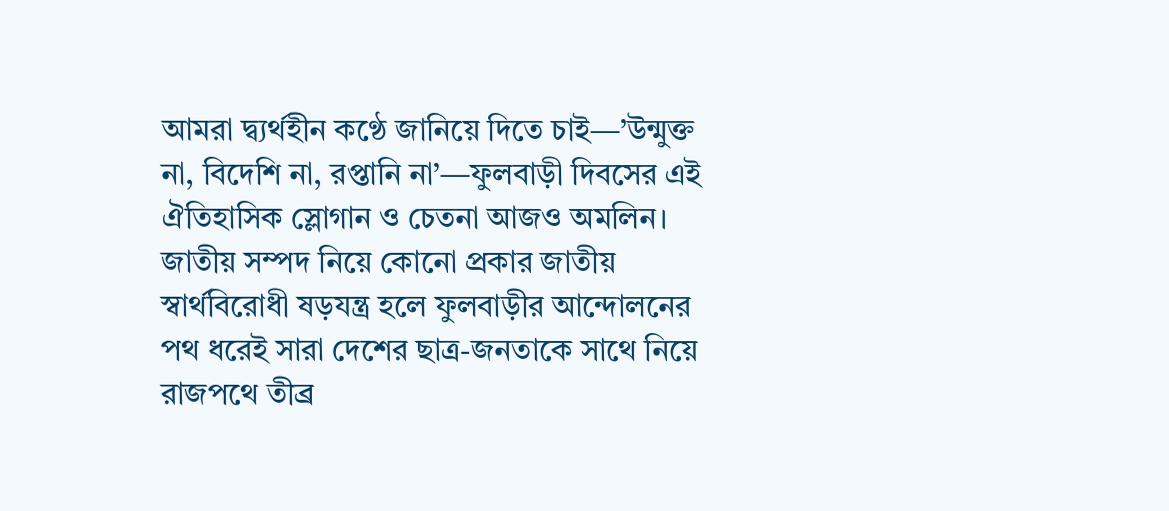আমরা দ্ব্যর্থহীন কণ্ঠে জানিয়ে দিতে চাই—’উন্মুক্ত না, বিদেশি না, রপ্তানি না’—ফুলবাড়ী দিবসের এই ঐতিহাসিক স্লোগান ও চেতনা আজও অমলিন। জাতীয় সম্পদ নিয়ে কোনো প্রকার জাতীয় স্বার্থবিরোধী ষড়যন্ত্র হলে ফুলবাড়ীর আন্দোলনের পথ ধরেই সারা দেশের ছাত্র-জনতাকে সাথে নিয়ে রাজপথে তীব্র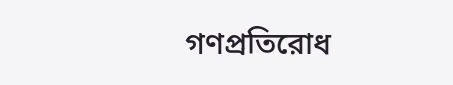গণপ্রতিরোধ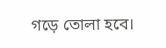গড়ে তোলা হবে।